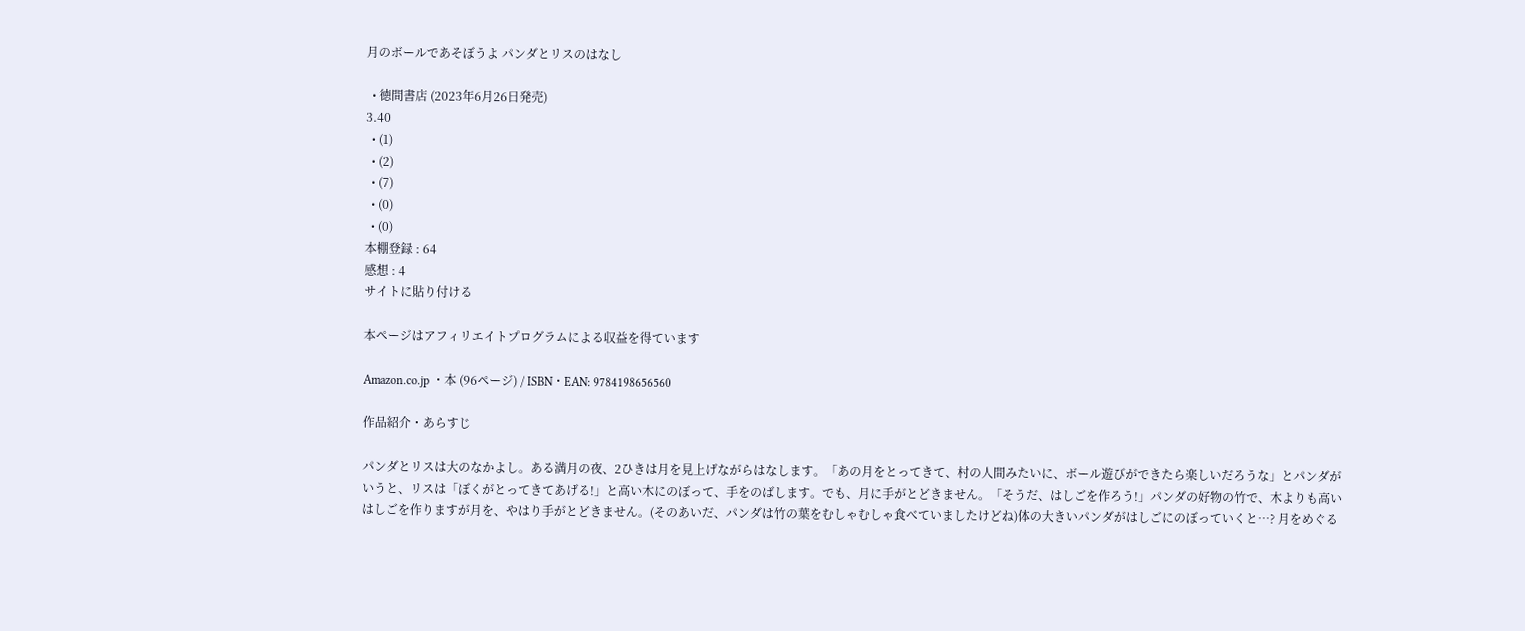月のボールであそぼうよ パンダとリスのはなし

  • 徳間書店 (2023年6月26日発売)
3.40
  • (1)
  • (2)
  • (7)
  • (0)
  • (0)
本棚登録 : 64
感想 : 4
サイトに貼り付ける

本ページはアフィリエイトプログラムによる収益を得ています

Amazon.co.jp ・本 (96ページ) / ISBN・EAN: 9784198656560

作品紹介・あらすじ

パンダとリスは大のなかよし。ある満月の夜、2ひきは月を見上げながらはなします。「あの月をとってきて、村の人間みたいに、ボール遊びができたら楽しいだろうな」とパンダがいうと、リスは「ぼくがとってきてあげる!」と高い木にのぼって、手をのばします。でも、月に手がとどきません。「そうだ、はしごを作ろう!」パンダの好物の竹で、木よりも高いはしごを作りますが月を、やはり手がとどきません。(そのあいだ、パンダは竹の葉をむしゃむしゃ食べていましたけどね)体の大きいパンダがはしごにのぼっていくと…? 月をめぐる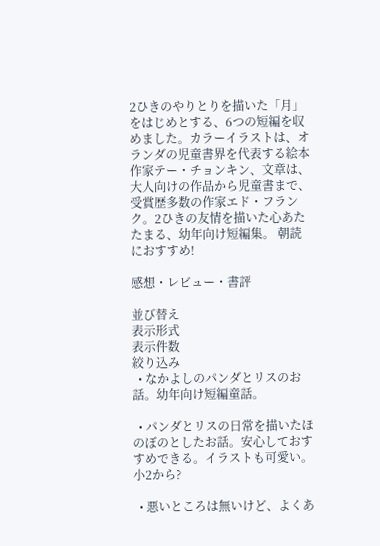2ひきのやりとりを描いた「月」をはじめとする、6つの短編を収めました。カラーイラストは、オランダの児童書界を代表する絵本作家テー・チョンキン、文章は、大人向けの作品から児童書まで、受賞歴多数の作家エド・フランク。2ひきの友情を描いた心あたたまる、幼年向け短編集。 朝読におすすめ!

感想・レビュー・書評

並び替え
表示形式
表示件数
絞り込み
  • なかよしのパンダとリスのお話。幼年向け短編童話。

  • パンダとリスの日常を描いたほのぼのとしたお話。安心しておすすめできる。イラストも可愛い。小2から?

  • 悪いところは無いけど、よくあ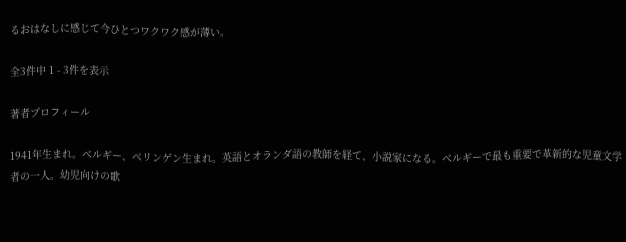るおはなしに感じて今ひとつワクワク感が薄い。

全3件中 1 - 3件を表示

著者プロフィール

1941年生まれ。ベルギー、べリンゲン生まれ。英語とオランダ語の教師を経て、小説家になる。ベルギーで最も重要で革新的な児童文学者の一人。幼児向けの歌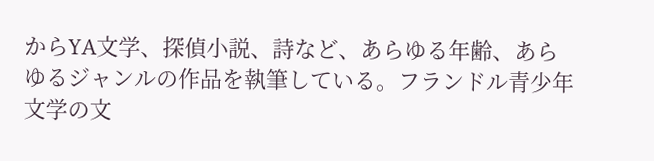からYA文学、探偵小説、詩など、あらゆる年齢、あらゆるジャンルの作品を執筆している。フランドル青少年文学の文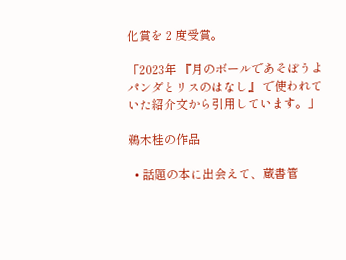化賞を 2 度受賞。

「2023年 『月のボールであそぼうよ パンダとリスのはなし』 で使われていた紹介文から引用しています。」

鵜木桂の作品

  • 話題の本に出会えて、蔵書管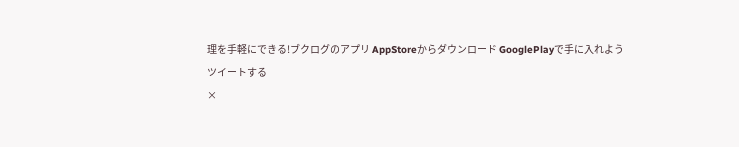理を手軽にできる!ブクログのアプリ AppStoreからダウンロード GooglePlayで手に入れよう
ツイートする
×